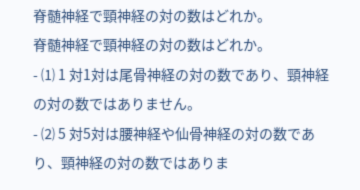脊髄神経で頸神経の対の数はどれか。
脊髄神経で頸神経の対の数はどれか。
- ⑴ 1 対1対は尾骨神経の対の数であり、頸神経の対の数ではありません。
- ⑵ 5 対5対は腰神経や仙骨神経の対の数であり、頸神経の対の数ではありま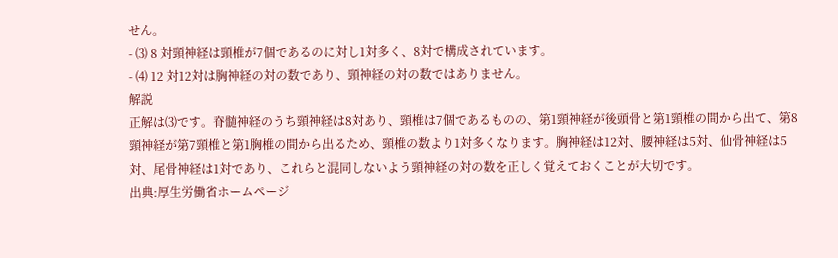せん。
- ⑶ 8 対頸神経は頸椎が7個であるのに対し1対多く、8対で構成されています。
- ⑷ 12 対12対は胸神経の対の数であり、頸神経の対の数ではありません。
解説
正解は⑶です。脊髄神経のうち頸神経は8対あり、頸椎は7個であるものの、第1頸神経が後頭骨と第1頸椎の間から出て、第8頸神経が第7頸椎と第1胸椎の間から出るため、頸椎の数より1対多くなります。胸神経は12対、腰神経は5対、仙骨神経は5対、尾骨神経は1対であり、これらと混同しないよう頸神経の対の数を正しく覚えておくことが大切です。
出典:厚生労働省ホームページ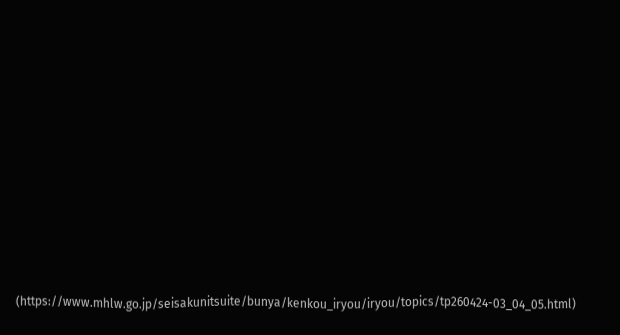(https://www.mhlw.go.jp/seisakunitsuite/bunya/kenkou_iryou/iryou/topics/tp260424-03_04_05.html)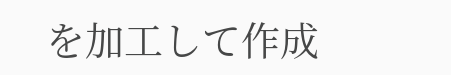を加工して作成